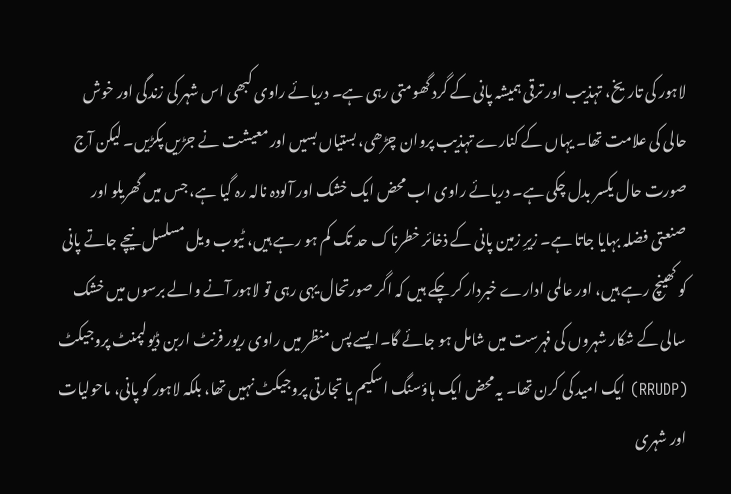لاہور کی تاریخ، تہذیب اور ترقی ہمیشہ پانی کے گرد گھومتی رہی ہے۔ دریائے راوی کبھی اس شہر کی زندگی اور خوش حالی کی علامت تھا۔ یہاں کے کنارے تہذیب پروان چڑھی، بستیاں بسیں اور معیشت نے جڑیں پکڑیں۔ لیکن آج صورت حال یکسر بدل چکی ہے۔ دریائے راوی اب محض ایک خشک اور آلودہ نالہ رہ گیا ہے، جس میں گھریلو اور صنعتی فضلہ بہایا جاتا ہے۔ زیرِ زمین پانی کے ذخائر خطرناک حد تک کم ہو رہے ہیں، ٹیوب ویل مسلسل نیچے جاتے پانی کو کھینچ رہے ہیں، اور عالمی ادارے خبردار کر چکے ہیں کہ اگر صورتحال یہی رہی تو لاہور آنے والے برسوں میں خشک سالی کے شکار شہروں کی فہرست میں شامل ہو جائے گا۔ایسے پس منظر میں راوی ریور فرنٹ اربن ڈیولپمنٹ پروجیکٹ (RRUDP) ایک امید کی کرن تھا۔ یہ محض ایک ہاؤسنگ اسکیم یا تجارتی پروجیکٹ نہیں تھا، بلکہ لاہور کو پانی، ماحولیات اور شہری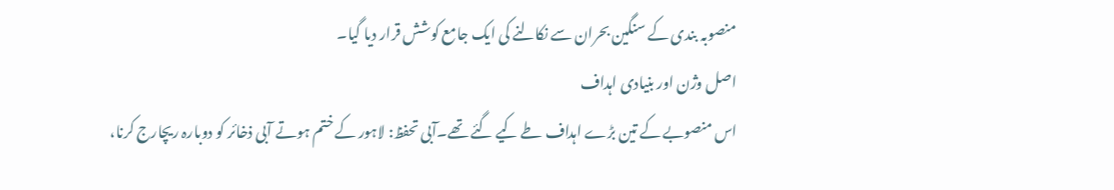منصوبہ بندی کے سنگین بحران سے نکالنے کی ایک جامع کوشش قرار دیا گیا۔
اصل وژن اور بنیادی اہداف
اس منصوبے کے تین بڑے اہداف طے کیے گئے تھے۔آبی تحفظ: لاہور کے ختم ہوتے آبی ذخائر کو دوبارہ ریچارج کرنا،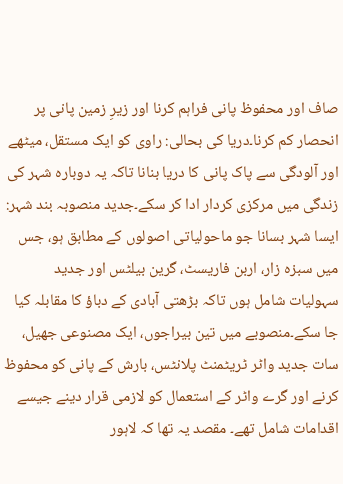صاف اور محفوظ پانی فراہم کرنا اور زیرِ زمین پانی پر انحصار کم کرنا۔دریا کی بحالی: راوی کو ایک مستقل، میٹھے اور آلودگی سے پاک پانی کا دریا بنانا تاکہ یہ دوبارہ شہر کی زندگی میں مرکزی کردار ادا کر سکے۔جدید منصوبہ بند شہر: ایسا شہر بسانا جو ماحولیاتی اصولوں کے مطابق ہو، جس میں سبزہ زار، اربن فاریسٹ، گرین بیلٹس اور جدید سہولیات شامل ہوں تاکہ بڑھتی آبادی کے دباؤ کا مقابلہ کیا جا سکے۔منصوبے میں تین بیراجوں، ایک مصنوعی جھیل، سات جدید واٹر ٹریٹمنٹ پلانٹس، بارش کے پانی کو محفوظ کرنے اور گرے واٹر کے استعمال کو لازمی قرار دینے جیسے اقدامات شامل تھے۔ مقصد یہ تھا کہ لاہور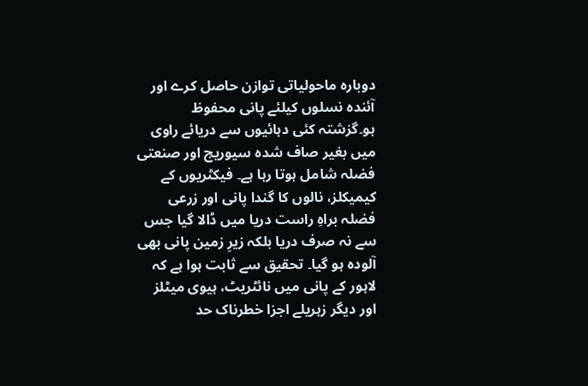دوبارہ ماحولیاتی توازن حاصل کرے اور آئندہ نسلوں کیلئے پانی محفوظ ہو۔گزشتہ کئی دہائیوں سے دریائے راوی میں بغیر صاف شدہ سیوریج اور صنعتی فضلہ شامل ہوتا رہا ہے۔ فیکٹریوں کے کیمیکلز، نالوں کا گندا پانی اور زرعی فضلہ براہِ راست دریا میں ڈالا گیا جس سے نہ صرف دریا بلکہ زیرِ زمین پانی بھی آلودہ ہو گیا۔ تحقیق سے ثابت ہوا ہے کہ لاہور کے پانی میں نائٹریٹ، ہیوی میٹلز اور دیگر زہریلے اجزا خطرناک حد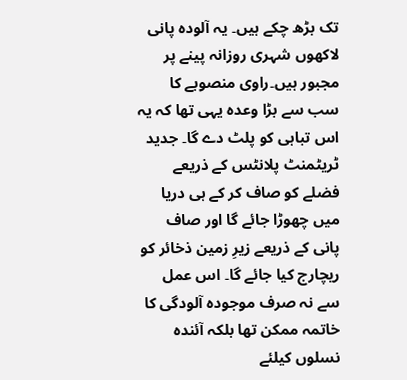تک بڑھ چکے ہیں۔ یہ آلودہ پانی لاکھوں شہری روزانہ پینے پر مجبور ہیں۔راوی منصوبے کا سب سے بڑا وعدہ یہی تھا کہ یہ اس تباہی کو پلٹ دے گا۔ جدید ٹریٹمنٹ پلانٹس کے ذریعے فضلے کو صاف کر کے ہی دریا میں چھوڑا جائے گا اور صاف پانی کے ذریعے زیرِ زمین ذخائر کو ریچارج کیا جائے گا۔ اس عمل سے نہ صرف موجودہ آلودگی کا خاتمہ ممکن تھا بلکہ آئندہ نسلوں کیلئے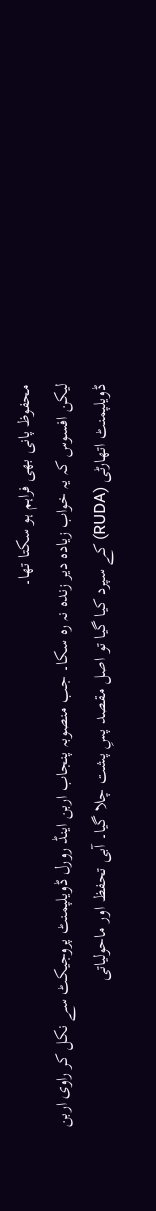محفوظ پانی بھی فراہم ہو سکتا تھا۔
لیکن افسوس کہ یہ خواب زیادہ دیر زندہ نہ رہ سکا۔ جب منصوبہ پنجاب اربن اینڈ رورل ڈویلپمنٹ پروجیکٹ سے نکل کر راوی اربن ڈویلپمنٹ اتھارٹی (RUDA) کے سپرد کیا گیا تو اصل مقصد پسِ پشت چلا گیا۔ آبی تحفظ اور ماحولیاتی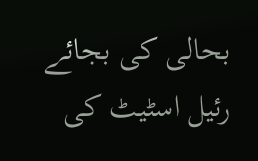بحالی کی بجائے رئیل اسٹیٹ کی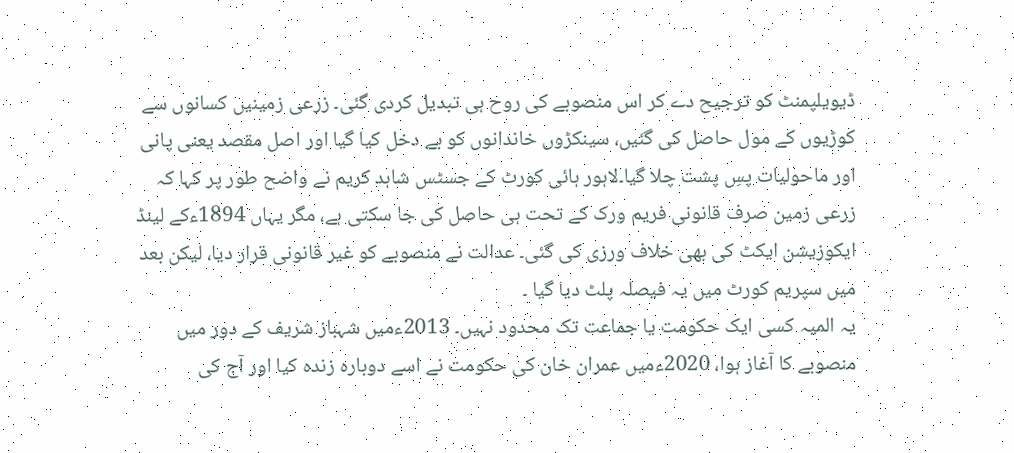ڈیویلپمنٹ کو ترجیح دے کر اس منصوبے کی روح ہی تبدیل کردی گئی۔ زرعی زمینیں کسانوں سے کوڑیوں کے مول حاصل کی گئیں، سینکڑوں خاندانوں کو بے دخل کیا گیا اور اصل مقصد یعنی پانی اور ماحولیات پسِ پشت چلا گیا۔لاہور ہائی کورٹ کے جسٹس شاہد کریم نے واضح طور پر کہا کہ زرعی زمین صرف قانونی فریم ورک کے تحت ہی حاصل کی جا سکتی ہے، مگر یہاں 1894ءکے لینڈ ایکوزیشن ایکٹ کی بھی خلاف ورزی کی گئی۔ عدالت نے منصوبے کو غیر قانونی قرار دیا، لیکن بعد میں سپریم کورٹ میں یہ فیصلہ پلٹ دیا گیا ۔
یہ المیہ کسی ایک حکومت یا جماعت تک محدود نہیں۔ 2013ءمیں شہباز شریف کے دور میں منصوبے کا آغاز ہوا، 2020ءمیں عمران خان کی حکومت نے اسے دوبارہ زندہ کیا اور آج کی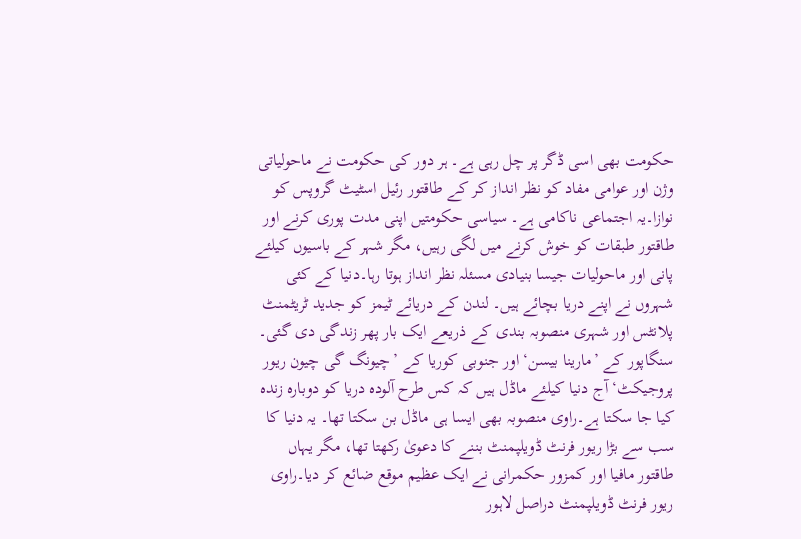حکومت بھی اسی ڈگر پر چل رہی ہے۔ ہر دور کی حکومت نے ماحولیاتی وژن اور عوامی مفاد کو نظر انداز کر کے طاقتور رئیل اسٹیٹ گروپس کو نوازا۔یہ اجتماعی ناکامی ہے۔ سیاسی حکومتیں اپنی مدت پوری کرنے اور طاقتور طبقات کو خوش کرنے میں لگی رہیں، مگر شہر کے باسیوں کیلئے پانی اور ماحولیات جیسا بنیادی مسئلہ نظر انداز ہوتا رہا۔دنیا کے کئی شہروں نے اپنے دریا بچائے ہیں۔ لندن کے دریائے ٹیمز کو جدید ٹریٹمنٹ پلانٹس اور شہری منصوبہ بندی کے ذریعے ایک بار پھر زندگی دی گئی۔ سنگاپور کے ’مارینا بیسن‘اور جنوبی کوریا کے ’چیونگ گی چیون ریور پروجیکٹ‘ آج دنیا کیلئے ماڈل ہیں کہ کس طرح آلودہ دریا کو دوبارہ زندہ کیا جا سکتا ہے۔راوی منصوبہ بھی ایسا ہی ماڈل بن سکتا تھا۔ یہ دنیا کا سب سے بڑا ریور فرنٹ ڈویلپمنٹ بننے کا دعویٰ رکھتا تھا، مگر یہاں طاقتور مافیا اور کمزور حکمرانی نے ایک عظیم موقع ضائع کر دیا۔راوی ریور فرنٹ ڈویلپمنٹ دراصل لاہور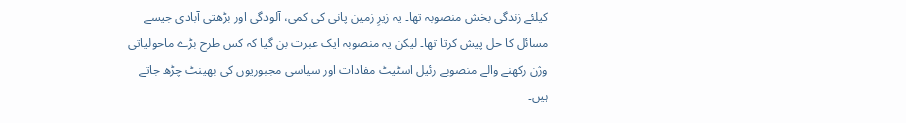کیلئے زندگی بخش منصوبہ تھا۔ یہ زیرِ زمین پانی کی کمی، آلودگی اور بڑھتی آبادی جیسے مسائل کا حل پیش کرتا تھا۔ لیکن یہ منصوبہ ایک عبرت بن گیا کہ کس طرح بڑے ماحولیاتی وژن رکھنے والے منصوبے رئیل اسٹیٹ مفادات اور سیاسی مجبوریوں کی بھینٹ چڑھ جاتے ہیں۔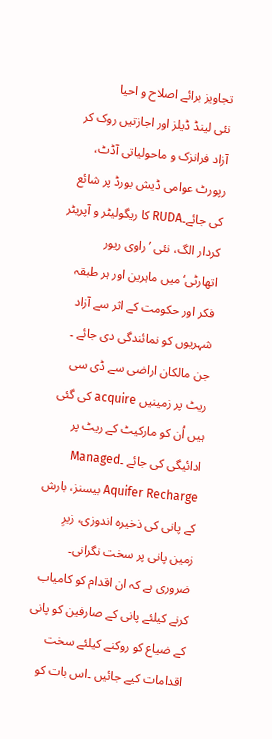تجاویز برائے اصلاح و احیا
نئی لینڈ ڈیلز اور اجازتیں روک کر آزاد فرانزک و ماحولیاتی آڈٹ، رپورٹ عوامی ڈیش بورڈ پر شائع کی جائے۔RUDA کا ریگولیٹر و آپریٹر کردار الگ، نئی ’راوی ریور اتھارٹی‘میں ماہرین اور ہر طبقہ فکر اور حکومت کے اثر سے آزاد شہریوں کو نمائندگی دی جائے ۔ جن مالکان اراضی سے ڈی سی ریٹ پر زمینیں acquire کی گئی ہیں اُن کو مارکیٹ کے ریٹ پر ادائیگی کی جائے ۔Managed Aquifer Recharge بیسنز، بارش کے پانی کی ذخیرہ اندوزی، زیرِ زمین پانی پر سخت نگرانی۔ ضروری ہے کہ ان اقدام کو کامیاب کرنے کیلئے پانی کے صارفین کو پانی کے ضیاع کو روکنے کیلئے سخت اقدامات کیے جائیں ۔اس بات کو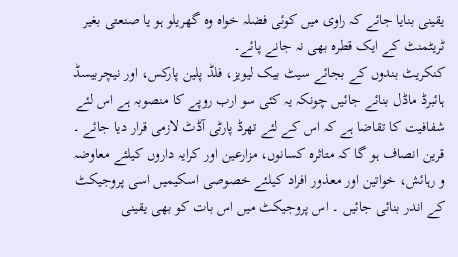یقینی بنایا جائے کہ راوی میں کوئی فضلہ خواہ وہ گھریلو ہو یا صنعتی بغیر ٹریٹمنٹ کے ایک قطرہ بھی نہ جانے پائے۔
کنکریٹ بندوں کے بجائے سیٹ بیک لیویز، فلڈ پلین پارکس، اور نیچربیسڈ ہائبرڈ ماڈل بنائے جائیں چونکہ یہ کئی سو ارب روپے کا منصوبہ ہے اس لئے شفافیت کا تقاضا ہے کہ اس کے لئے تھرڈ پارٹی آڈٹ لازمی قرار دیا جائے ۔ قرین انصاف ہو گا کہ متاثرہ کسانوں، مزارعین اور کرایہ داروں کیلئے معاوضہ و رہائش، خواتین اور معذور افراد کیلئے خصوصی اسکیمیں اسی پروجیکٹ کے اندر بنائی جائیں ۔ اس پروجیکٹ میں اس بات کو بھی یقینی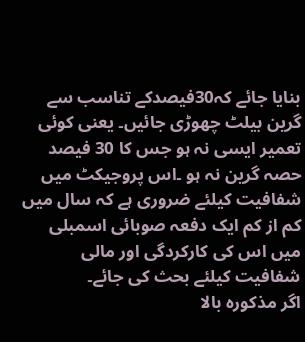بنایا جائے کہ30فیصدکے تناسب سے گرین بیلٹ چھوڑی جائیں۔ یعنی کوئی تعمیر ایسی نہ ہو جس کا 30 فیصد حصہ گرین نہ ہو ۔اس پروجیکٹ میں شفافیت کیلئے ضروری ہے کہ سال میں کم از کم ایک دفعہ صوبائی اسمبلی میں اس کی کارکردگی اور مالی شفافیت کیلئے بحث کی جائے۔
اگر مذکورہ بالا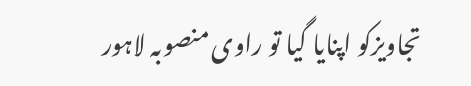تجاویزکو اپنایا گیا تو راوی منصوبہ لاہور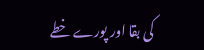کی بقا اور پورے خطے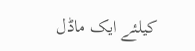کیلئے ایک ماڈل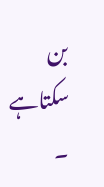بن سکتاہے ۔